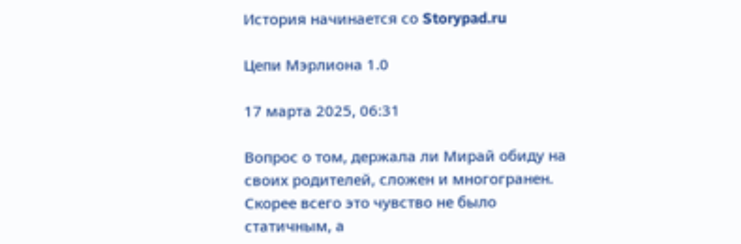История начинается со Storypad.ru

Цепи Мэрлиона 1.0

17 марта 2025, 06:31

Вопрос о том, держала ли Мирай обиду на своих родителей, сложен и многогранен. Скорее всего это чувство не было статичным, а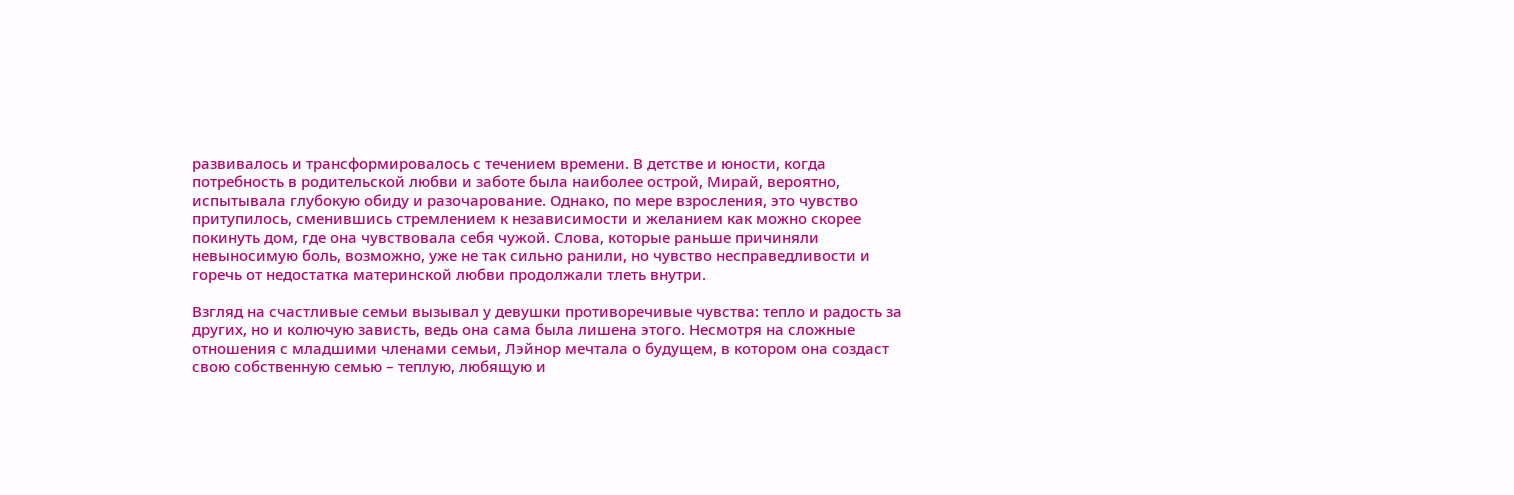развивалось и трансформировалось с течением времени. В детстве и юности, когда потребность в родительской любви и заботе была наиболее острой, Мирай, вероятно, испытывала глубокую обиду и разочарование. Однако, по мере взросления, это чувство притупилось, сменившись стремлением к независимости и желанием как можно скорее покинуть дом, где она чувствовала себя чужой. Слова, которые раньше причиняли невыносимую боль, возможно, уже не так сильно ранили, но чувство несправедливости и горечь от недостатка материнской любви продолжали тлеть внутри.

Взгляд на счастливые семьи вызывал у девушки противоречивые чувства: тепло и радость за других, но и колючую зависть, ведь она сама была лишена этого. Несмотря на сложные отношения с младшими членами семьи, Лэйнор мечтала о будущем, в котором она создаст свою собственную семью – теплую, любящую и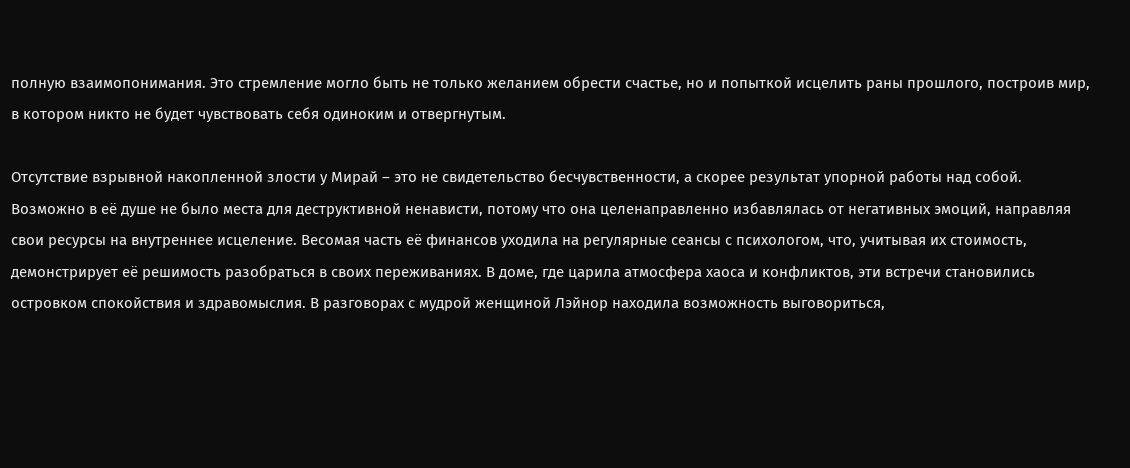полную взаимопонимания. Это стремление могло быть не только желанием обрести счастье, но и попыткой исцелить раны прошлого, построив мир, в котором никто не будет чувствовать себя одиноким и отвергнутым.

Отсутствие взрывной накопленной злости у Мирай – это не свидетельство бесчувственности, а скорее результат упорной работы над собой. Возможно в её душе не было места для деструктивной ненависти, потому что она целенаправленно избавлялась от негативных эмоций, направляя свои ресурсы на внутреннее исцеление. Весомая часть её финансов уходила на регулярные сеансы с психологом, что, учитывая их стоимость, демонстрирует её решимость разобраться в своих переживаниях. В доме, где царила атмосфера хаоса и конфликтов, эти встречи становились островком спокойствия и здравомыслия. В разговорах с мудрой женщиной Лэйнор находила возможность выговориться,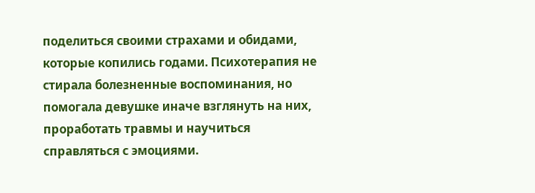поделиться своими страхами и обидами, которые копились годами. Психотерапия не стирала болезненные воспоминания, но помогала девушке иначе взглянуть на них, проработать травмы и научиться справляться с эмоциями.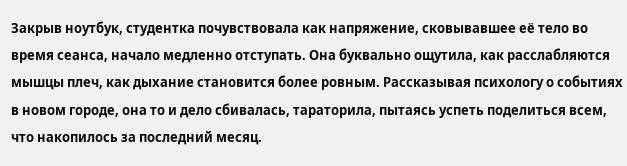Закрыв ноутбук, студентка почувствовала как напряжение, сковывавшее её тело во время сеанса, начало медленно отступать. Она буквально ощутила, как расслабляются мышцы плеч, как дыхание становится более ровным. Рассказывая психологу о событиях в новом городе, она то и дело сбивалась, тараторила, пытаясь успеть поделиться всем, что накопилось за последний месяц.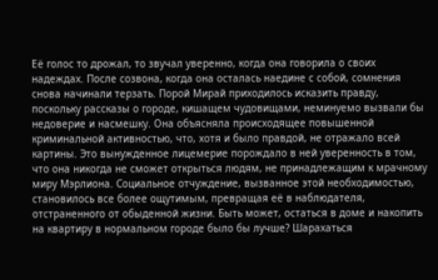Её голос то дрожал, то звучал уверенно, когда она говорила о своих надеждах. После созвона, когда она осталась наедине с собой, сомнения снова начинали терзать. Порой Мирай приходилось исказить правду, поскольку рассказы о городе, кишащем чудовищами, неминуемо вызвали бы недоверие и насмешку. Она объясняла происходящее повышенной криминальной активностью, что, хотя и было правдой, не отражало всей картины. Это вынужденное лицемерие порождало в ней уверенность в том, что она никогда не сможет открыться людям, не принадлежащим к мрачному миру Мэрлиона. Социальное отчуждение, вызванное этой необходимостью, становилось все более ощутимым, превращая её в наблюдателя, отстраненного от обыденной жизни. Быть может, остаться в доме и накопить на квартиру в нормальном городе было бы лучше? Шарахаться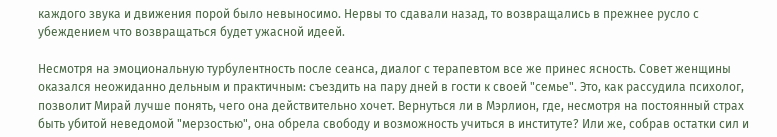каждого звука и движения порой было невыносимо. Нервы то сдавали назад, то возвращались в прежнее русло с убеждением что возвращаться будет ужасной идеей.

Несмотря на эмоциональную турбулентность после сеанса, диалог с терапевтом все же принес ясность. Совет женщины оказался неожиданно дельным и практичным: съездить на пару дней в гости к своей "семье". Это, как рассудила психолог, позволит Мирай лучше понять, чего она действительно хочет. Вернуться ли в Мэрлион, где, несмотря на постоянный страх быть убитой неведомой "мерзостью", она обрела свободу и возможность учиться в институте? Или же, собрав остатки сил и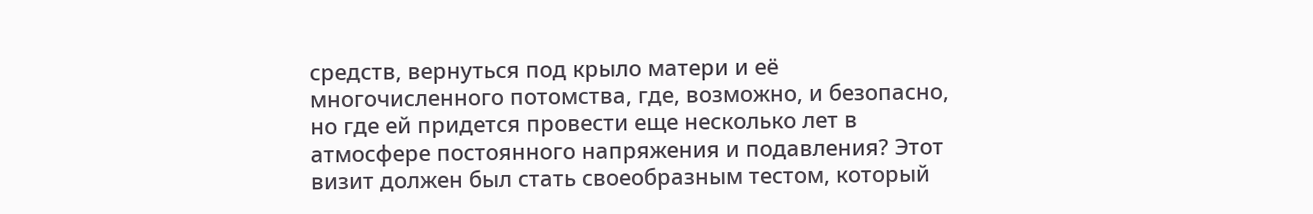средств, вернуться под крыло матери и её многочисленного потомства, где, возможно, и безопасно, но где ей придется провести еще несколько лет в атмосфере постоянного напряжения и подавления? Этот визит должен был стать своеобразным тестом, который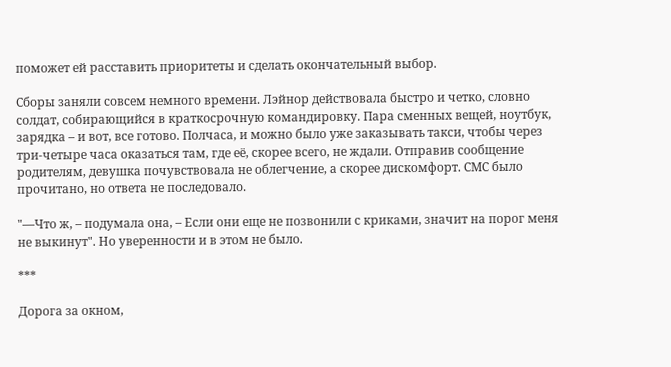поможет ей расставить приоритеты и сделать окончательный выбор.

Сборы заняли совсем немного времени. Лэйнор действовала быстро и четко, словно солдат, собирающийся в краткосрочную командировку. Пара сменных вещей, ноутбук, зарядка – и вот, все готово. Полчаса, и можно было уже заказывать такси, чтобы через три-четыре часа оказаться там, где её, скорее всего, не ждали. Отправив сообщение родителям, девушка почувствовала не облегчение, а скорее дискомфорт. СМС было прочитано, но ответа не последовало.

"—Что ж, – подумала она, – Если они еще не позвонили с криками, значит на порог меня не выкинут". Но уверенности и в этом не было.

***

Дорога за окном,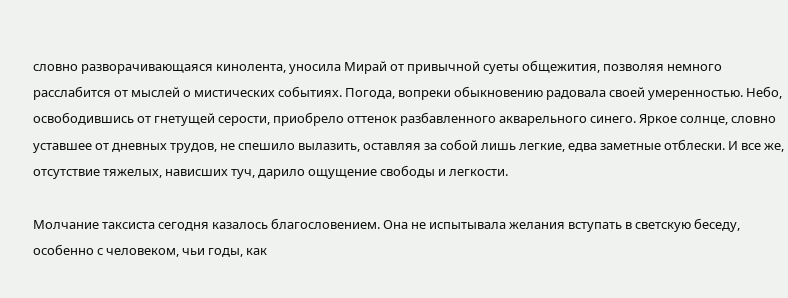словно разворачивающаяся кинолента, уносила Мирай от привычной суеты общежития, позволяя немного расслабится от мыслей о мистических событиях. Погода, вопреки обыкновению радовала своей умеренностью. Небо, освободившись от гнетущей серости, приобрело оттенок разбавленного акварельного синего. Яркое солнце, словно уставшее от дневных трудов, не спешило вылазить, оставляя за собой лишь легкие, едва заметные отблески. И все же, отсутствие тяжелых, нависших туч, дарило ощущение свободы и легкости.

Молчание таксиста сегодня казалось благословением. Она не испытывала желания вступать в светскую беседу, особенно с человеком, чьи годы, как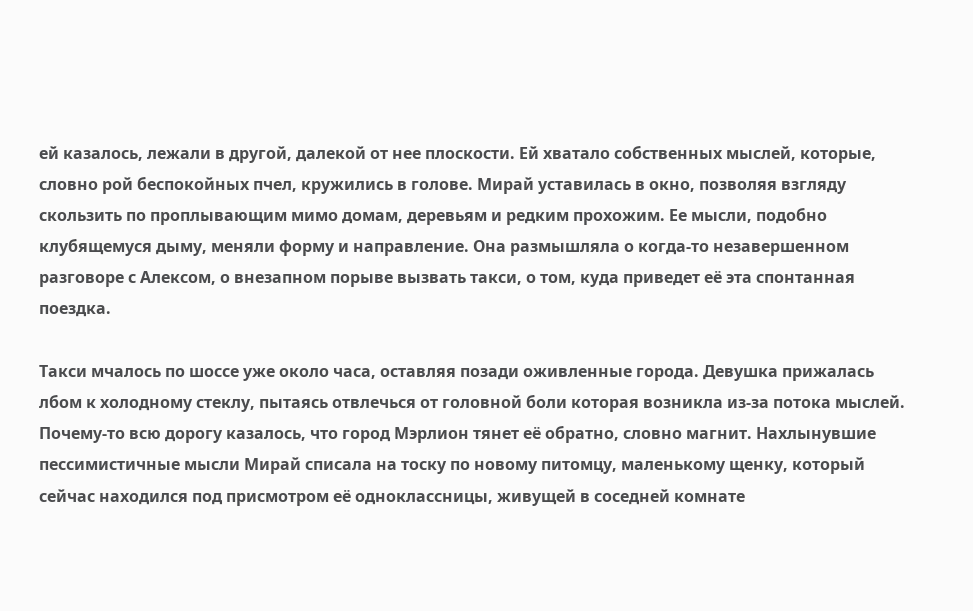ей казалось, лежали в другой, далекой от нее плоскости. Ей хватало собственных мыслей, которые, словно рой беспокойных пчел, кружились в голове. Мирай уставилась в окно, позволяя взгляду скользить по проплывающим мимо домам, деревьям и редким прохожим. Ее мысли, подобно клубящемуся дыму, меняли форму и направление. Она размышляла о когда-то незавершенном разговоре с Алексом, о внезапном порыве вызвать такси, о том, куда приведет её эта спонтанная поездка.

Такси мчалось по шоссе уже около часа, оставляя позади оживленные города. Девушка прижалась лбом к холодному стеклу, пытаясь отвлечься от головной боли которая возникла из-за потока мыслей. Почему-то всю дорогу казалось, что город Мэрлион тянет её обратно, словно магнит. Нахлынувшие пессимистичные мысли Мирай списала на тоску по новому питомцу, маленькому щенку, который сейчас находился под присмотром её одноклассницы, живущей в соседней комнате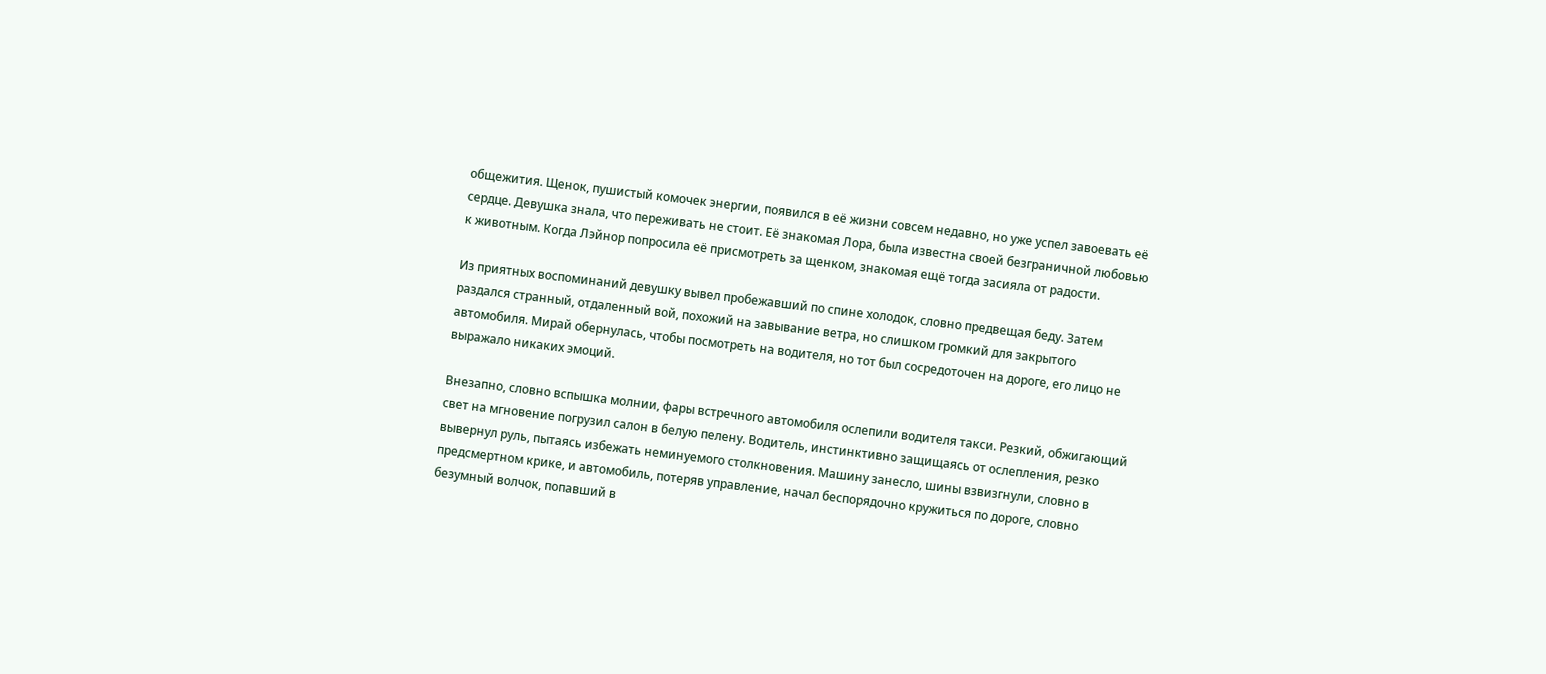общежития. Щенок, пушистый комочек энергии, появился в её жизни совсем недавно, но уже успел завоевать её сердце. Девушка знала, что переживать не стоит. Её знакомая Лора, была известна своей безграничной любовью к животным. Когда Лэйнор попросила её присмотреть за щенком, знакомая ещё тогда засияла от радости.

Из приятных воспоминаний девушку вывел пробежавший по спине холодок, словно предвещая беду. Затем раздался странный, отдаленный вой, похожий на завывание ветра, но слишком громкий для закрытого автомобиля. Мирай обернулась, чтобы посмотреть на водителя, но тот был сосредоточен на дороге, его лицо не выражало никаких эмоций.

Внезапно, словно вспышка молнии, фары встречного автомобиля ослепили водителя такси. Резкий, обжигающий свет на мгновение погрузил салон в белую пелену. Водитель, инстинктивно защищаясь от ослепления, резко вывернул руль, пытаясь избежать неминуемого столкновения. Машину занесло, шины взвизгнули, словно в предсмертном крике, и автомобиль, потеряв управление, начал беспорядочно кружиться по дороге, словно безумный волчок, попавший в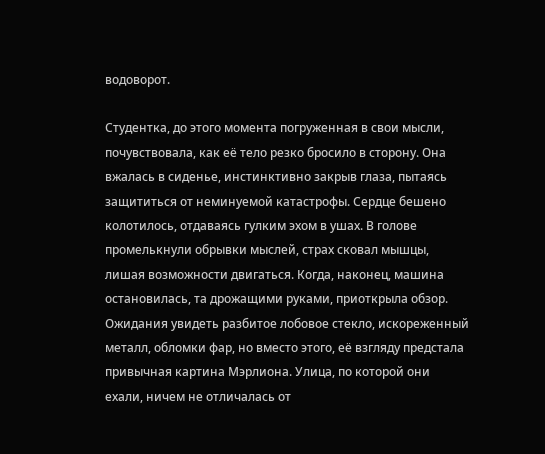водоворот.

Студентка, до этого момента погруженная в свои мысли, почувствовала, как её тело резко бросило в сторону. Она вжалась в сиденье, инстинктивно закрыв глаза, пытаясь защититься от неминуемой катастрофы. Сердце бешено колотилось, отдаваясь гулким эхом в ушах. В голове промелькнули обрывки мыслей, страх сковал мышцы, лишая возможности двигаться. Когда, наконец, машина остановилась, та дрожащими руками, приоткрыла обзор. Ожидания увидеть разбитое лобовое стекло, искореженный металл, обломки фар, но вместо этого, её взгляду предстала привычная картина Мэрлиона. Улица, по которой они ехали, ничем не отличалась от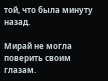той, что была минуту назад.

Мирай не могла поверить своим глазам.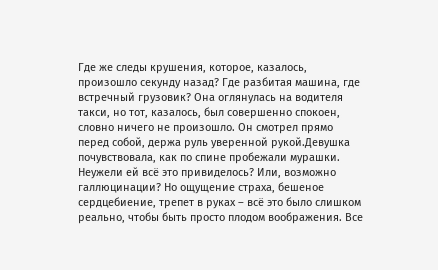Где же следы крушения, которое, казалось, произошло секунду назад? Где разбитая машина, где встречный грузовик? Она оглянулась на водителя такси, но тот, казалось, был совершенно спокоен, словно ничего не произошло. Он смотрел прямо перед собой, держа руль уверенной рукой.Девушка почувствовала, как по спине пробежали мурашки. Неужели ей всё это привиделось? Или, возможно галлюцинации? Но ощущение страха, бешеное сердцебиение, трепет в руках – всё это было слишком реально, чтобы быть просто плодом воображения. Все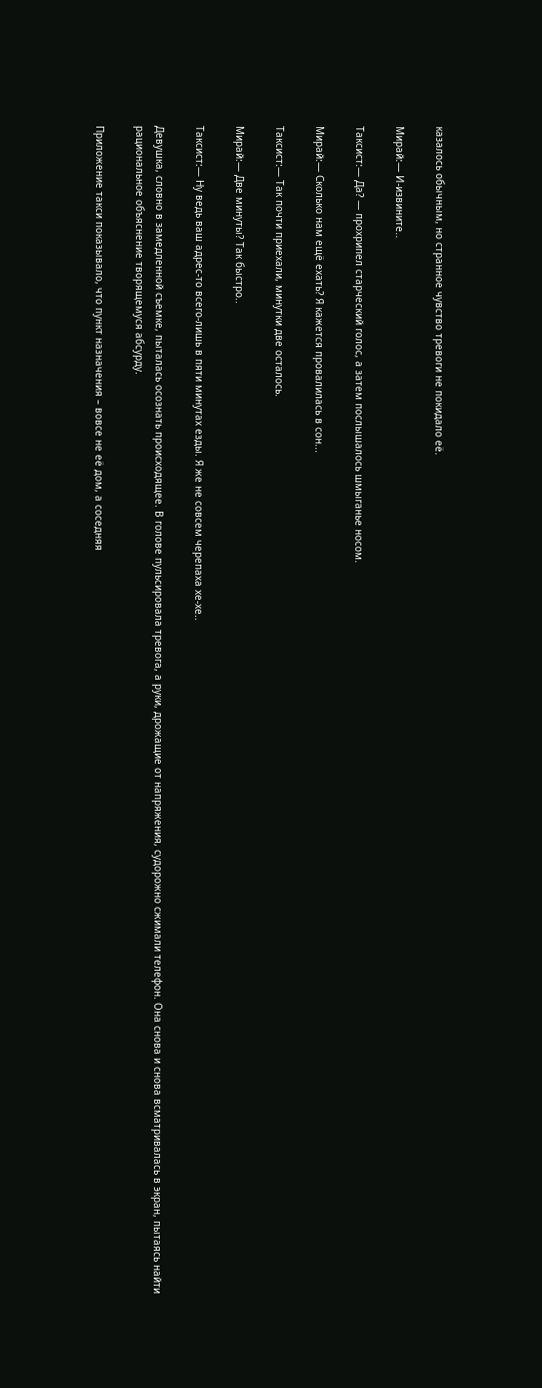казалось обычным, но странное чувство тревоги не покидало её.

Мирай:— И-извините..

Таксист:— Да? — прохрипел старческий голос, а затем послышалось шмыганье носом.

Мирай:— Сколько нам ещё ехать? Я кажется провалилась в сон...

Таксист:— Так почти приехали, минутки две осталось.

Мирай:— Две минуты? Так быстро..

Таксист:— Ну ведь ваш адрес-то всего-лишь в пяти минутах езды. Я же не совсем черепаха хе-хе..

Девушка, словно в замедленной съемке, пыталась осознать происходящее. В голове пульсировала тревога, а руки, дрожащие от напряжения, судорожно сжимали телефон. Она снова и снова всматривалась в экран, пытаясь найти рациональное объяснение творящемуся абсурду.

Приложение такси показывало, что пункт назначения – вовсе не её дом, а соседняя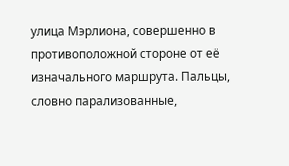улица Мэрлиона, совершенно в противоположной стороне от её изначального маршрута. Пальцы, словно парализованные,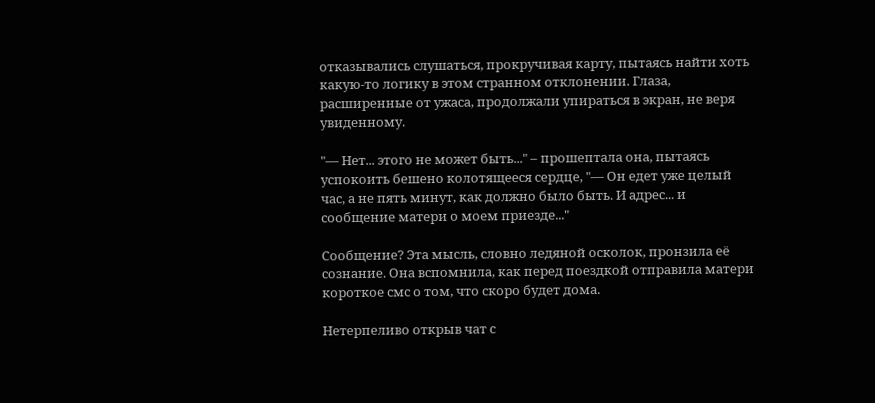отказывались слушаться, прокручивая карту, пытаясь найти хоть какую-то логику в этом странном отклонении. Глаза, расширенные от ужаса, продолжали упираться в экран, не веря увиденному.

"— Нет... этого не может быть..." – прошептала она, пытаясь успокоить бешено колотящееся сердце, "— Он едет уже целый час, а не пять минут, как должно было быть. И адрес... и сообщение матери о моем приезде..."

Сообщение? Эта мысль, словно ледяной осколок, пронзила её сознание. Она вспомнила, как перед поездкой отправила матери короткое смс о том, что скоро будет дома.

Нетерпеливо открыв чат с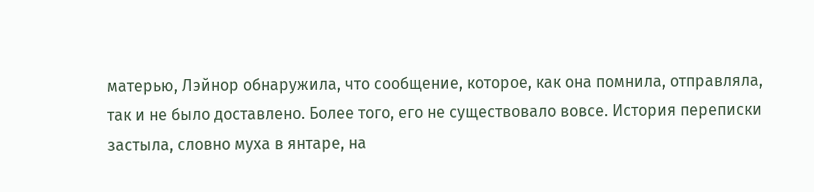матерью, Лэйнор обнаружила, что сообщение, которое, как она помнила, отправляла, так и не было доставлено. Более того, его не существовало вовсе. История переписки застыла, словно муха в янтаре, на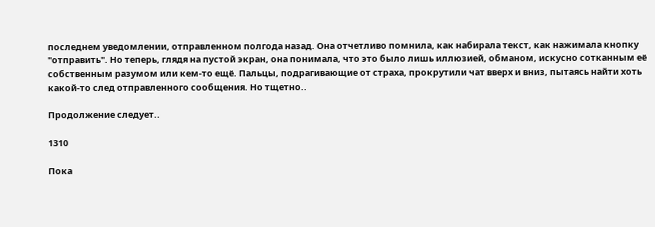последнем уведомлении, отправленном полгода назад. Она отчетливо помнила, как набирала текст, как нажимала кнопку "отправить". Но теперь, глядя на пустой экран, она понимала, что это было лишь иллюзией, обманом, искусно сотканным её собственным разумом или кем-то ещё. Пальцы, подрагивающие от страха, прокрутили чат вверх и вниз, пытаясь найти хоть какой-то след отправленного сообщения. Но тщетно..

Продолжение следует..

1310

Пока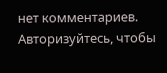нет комментариев. Авторизуйтесь, чтобы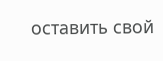оставить свой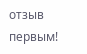отзыв первым!